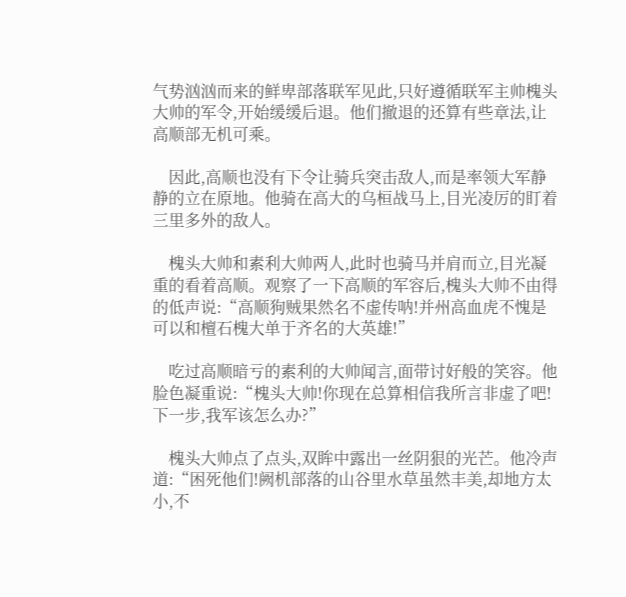气势汹汹而来的鲜卑部落联军见此,只好遵循联军主帅槐头大帅的军令,开始缓缓后退。他们撤退的还算有些章法,让高顺部无机可乘。

    因此,高顺也没有下令让骑兵突击敌人,而是率领大军静静的立在原地。他骑在高大的乌桓战马上,目光凌厉的盯着三里多外的敌人。

    槐头大帅和素利大帅两人,此时也骑马并肩而立,目光凝重的看着高顺。观察了一下高顺的军容后,槐头大帅不由得的低声说:“高顺狗贼果然名不虚传呐!并州高血虎不愧是可以和檀石槐大单于齐名的大英雄!”

    吃过高顺暗亏的素利的大帅闻言,面带讨好般的笑容。他脸色凝重说:“槐头大帅!你现在总算相信我所言非虚了吧!下一步,我军该怎么办?”

    槐头大帅点了点头,双眸中露出一丝阴狠的光芒。他冷声道:“困死他们!阙机部落的山谷里水草虽然丰美,却地方太小,不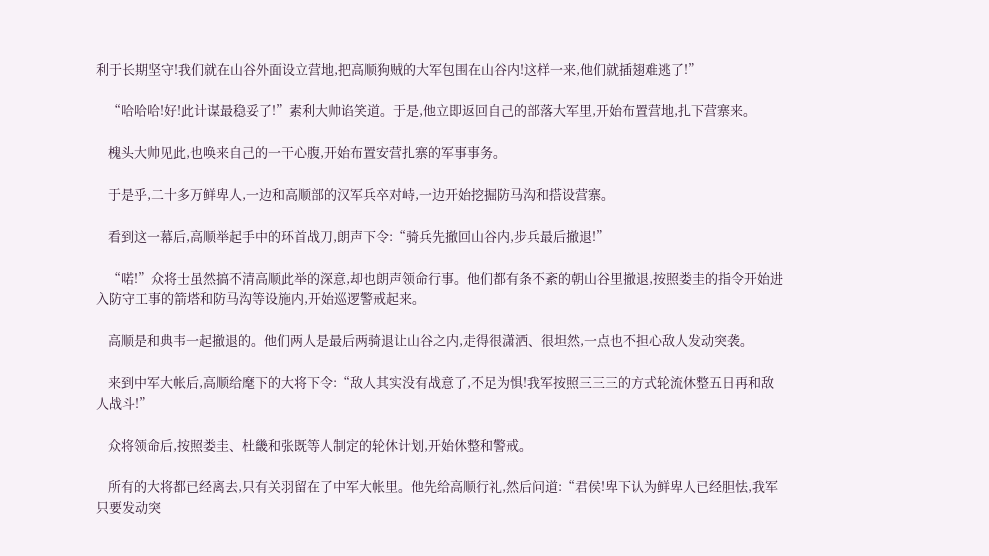利于长期坚守!我们就在山谷外面设立营地,把高顺狗贼的大军包围在山谷内!这样一来,他们就插翅难逃了!”

    “哈哈哈!好!此计谋最稳妥了!”素利大帅谄笑道。于是,他立即返回自己的部落大军里,开始布置营地,扎下营寨来。

    槐头大帅见此,也唤来自己的一干心腹,开始布置安营扎寨的军事事务。

    于是乎,二十多万鲜卑人,一边和高顺部的汉军兵卒对峙,一边开始挖掘防马沟和搭设营寨。

    看到这一幕后,高顺举起手中的环首战刀,朗声下令:“骑兵先撤回山谷内,步兵最后撤退!”

    “喏!”众将士虽然搞不清高顺此举的深意,却也朗声领命行事。他们都有条不紊的朝山谷里撤退,按照娄圭的指令开始进入防守工事的箭塔和防马沟等设施内,开始巡逻警戒起来。

    高顺是和典韦一起撤退的。他们两人是最后两骑退让山谷之内,走得很潇洒、很坦然,一点也不担心敌人发动突袭。

    来到中军大帐后,高顺给麾下的大将下令:“敌人其实没有战意了,不足为惧!我军按照三三三的方式轮流休整五日再和敌人战斗!”

    众将领命后,按照娄圭、杜畿和张既等人制定的轮休计划,开始休整和警戒。

    所有的大将都已经离去,只有关羽留在了中军大帐里。他先给高顺行礼,然后问道:“君侯!卑下认为鲜卑人已经胆怯,我军只要发动突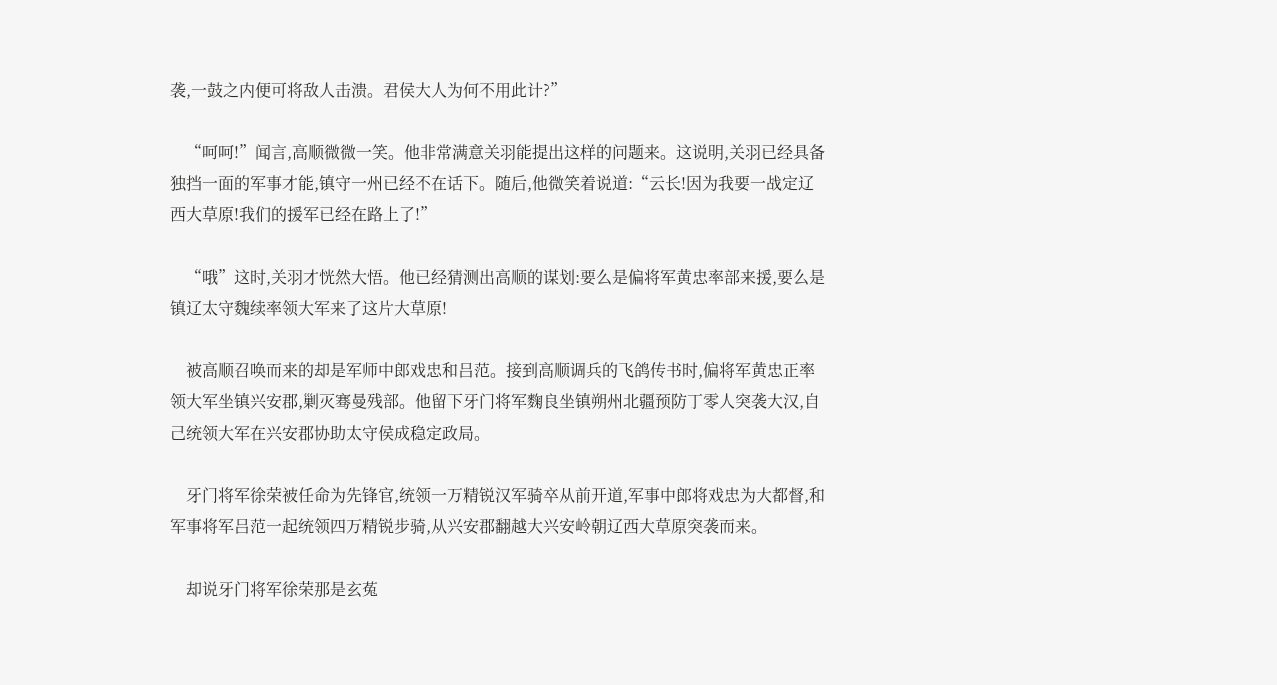袭,一鼓之内便可将敌人击溃。君侯大人为何不用此计?”

    “呵呵!”闻言,高顺微微一笑。他非常满意关羽能提出这样的问题来。这说明,关羽已经具备独挡一面的军事才能,镇守一州已经不在话下。随后,他微笑着说道:“云长!因为我要一战定辽西大草原!我们的援军已经在路上了!”

    “哦”这时,关羽才恍然大悟。他已经猜测出高顺的谋划:要么是偏将军黄忠率部来援,要么是镇辽太守魏续率领大军来了这片大草原!

    被高顺召唤而来的却是军师中郎戏忠和吕范。接到高顺调兵的飞鸽传书时,偏将军黄忠正率领大军坐镇兴安郡,剿灭骞曼残部。他留下牙门将军麴良坐镇朔州北疆预防丁零人突袭大汉,自己统领大军在兴安郡协助太守侯成稳定政局。

    牙门将军徐荣被任命为先锋官,统领一万精锐汉军骑卒从前开道,军事中郎将戏忠为大都督,和军事将军吕范一起统领四万精锐步骑,从兴安郡翻越大兴安岭朝辽西大草原突袭而来。

    却说牙门将军徐荣那是玄菟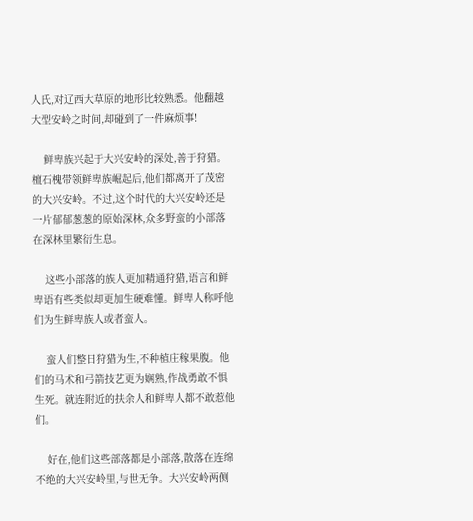人氏,对辽西大草原的地形比较熟悉。他翻越大型安岭之时间,却碰到了一件麻烦事!

    鲜卑族兴起于大兴安岭的深处,善于狩猎。檀石槐带领鲜卑族崛起后,他们都离开了茂密的大兴安岭。不过,这个时代的大兴安岭还是一片郁郁葱葱的原始深林,众多野蛮的小部落在深林里繁衍生息。

    这些小部落的族人更加精通狩猎,语言和鲜卑语有些类似却更加生硬难懂。鲜卑人称呼他们为生鲜卑族人或者蛮人。

    蛮人们整日狩猎为生,不种植庄稼果腹。他们的马术和弓箭技艺更为娴熟,作战勇敢不惧生死。就连附近的扶余人和鲜卑人都不敢惹他们。

    好在,他们这些部落都是小部落,散落在连绵不绝的大兴安岭里,与世无争。大兴安岭两侧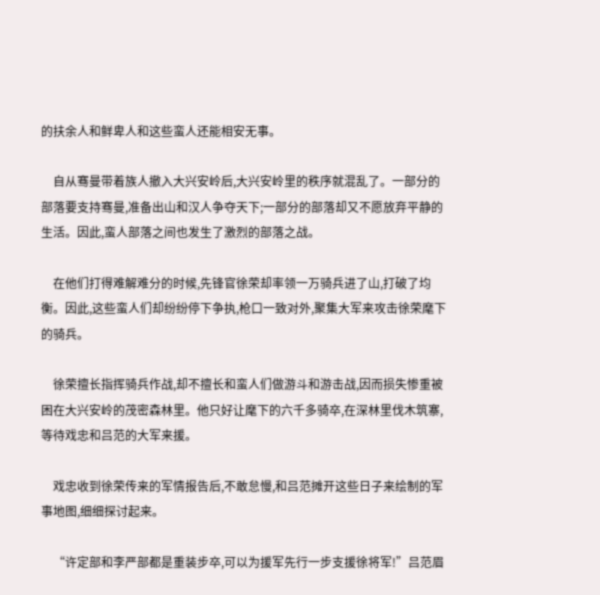的扶余人和鲜卑人和这些蛮人还能相安无事。

    自从骞曼带着族人撤入大兴安岭后,大兴安岭里的秩序就混乱了。一部分的部落要支持骞曼,准备出山和汉人争夺天下;一部分的部落却又不愿放弃平静的生活。因此,蛮人部落之间也发生了激烈的部落之战。

    在他们打得难解难分的时候,先锋官徐荣却率领一万骑兵进了山,打破了均衡。因此,这些蛮人们却纷纷停下争执,枪口一致对外,聚集大军来攻击徐荣麾下的骑兵。

    徐荣擅长指挥骑兵作战,却不擅长和蛮人们做游斗和游击战,因而损失惨重被困在大兴安岭的茂密森林里。他只好让麾下的六千多骑卒,在深林里伐木筑寨,等待戏忠和吕范的大军来援。

    戏忠收到徐荣传来的军情报告后,不敢怠慢,和吕范摊开这些日子来绘制的军事地图,细细探讨起来。

    “许定部和李严部都是重装步卒,可以为援军先行一步支援徐将军!”吕范眉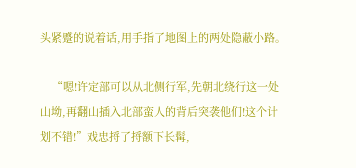头紧蹙的说着话,用手指了地图上的两处隐蔽小路。

    “嗯!许定部可以从北侧行军,先朝北绕行这一处山坳,再翻山插入北部蛮人的背后突袭他们!这个计划不错!”戏忠捋了捋额下长髯,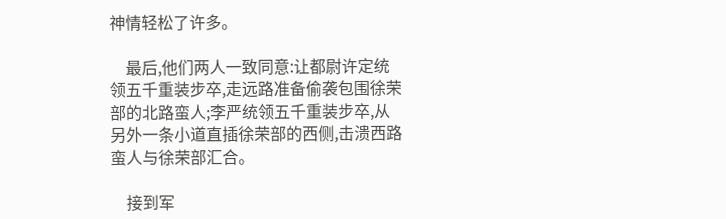神情轻松了许多。

    最后,他们两人一致同意:让都尉许定统领五千重装步卒,走远路准备偷袭包围徐荣部的北路蛮人;李严统领五千重装步卒,从另外一条小道直插徐荣部的西侧,击溃西路蛮人与徐荣部汇合。

    接到军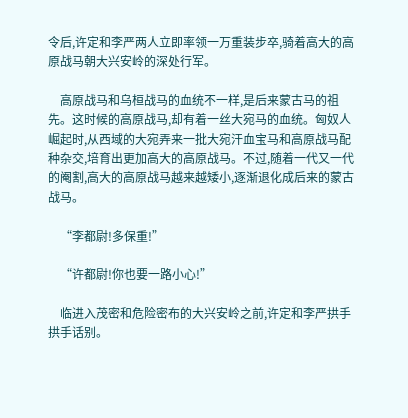令后,许定和李严两人立即率领一万重装步卒,骑着高大的高原战马朝大兴安岭的深处行军。

    高原战马和乌桓战马的血统不一样,是后来蒙古马的祖先。这时候的高原战马,却有着一丝大宛马的血统。匈奴人崛起时,从西域的大宛弄来一批大宛汗血宝马和高原战马配种杂交,培育出更加高大的高原战马。不过,随着一代又一代的阉割,高大的高原战马越来越矮小,逐渐退化成后来的蒙古战马。

    “李都尉!多保重!”

    “许都尉!你也要一路小心!”

    临进入茂密和危险密布的大兴安岭之前,许定和李严拱手拱手话别。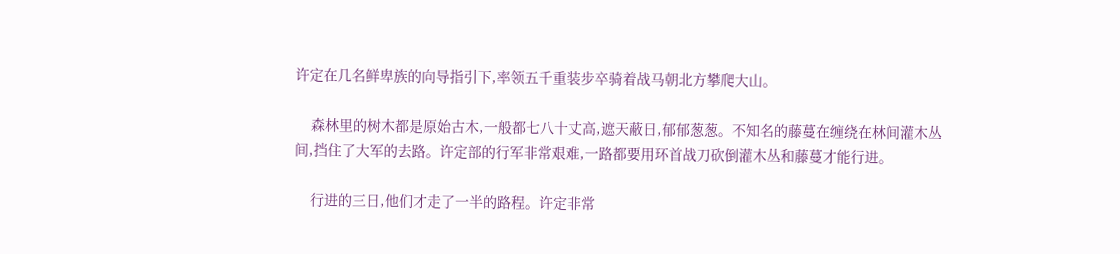许定在几名鲜卑族的向导指引下,率领五千重装步卒骑着战马朝北方攀爬大山。

    森林里的树木都是原始古木,一般都七八十丈高,遮天蔽日,郁郁葱葱。不知名的藤蔓在缠绕在林间灌木丛间,挡住了大军的去路。许定部的行军非常艰难,一路都要用环首战刀砍倒灌木丛和藤蔓才能行进。

    行进的三日,他们才走了一半的路程。许定非常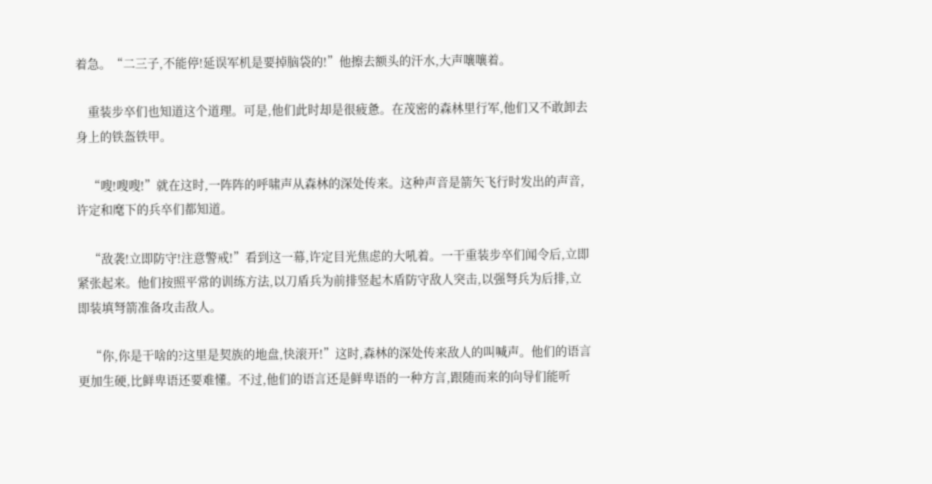着急。“二三子,不能停!延误军机是要掉脑袋的!”他擦去额头的汗水,大声嚷嚷着。

    重装步卒们也知道这个道理。可是,他们此时却是很疲惫。在茂密的森林里行军,他们又不敢卸去身上的铁盔铁甲。

    “嗖!嗖嗖!”就在这时,一阵阵的呼啸声从森林的深处传来。这种声音是箭矢飞行时发出的声音,许定和麾下的兵卒们都知道。

    “敌袭!立即防守!注意警戒!”看到这一幕,许定目光焦虑的大吼着。一干重装步卒们闻令后,立即紧张起来。他们按照平常的训练方法,以刀盾兵为前排竖起木盾防守敌人突击,以强弩兵为后排,立即装填弩箭准备攻击敌人。

    “你,你是干啥的?这里是契族的地盘,快滚开!”这时,森林的深处传来敌人的叫喊声。他们的语言更加生硬,比鲜卑语还要难懂。不过,他们的语言还是鲜卑语的一种方言,跟随而来的向导们能听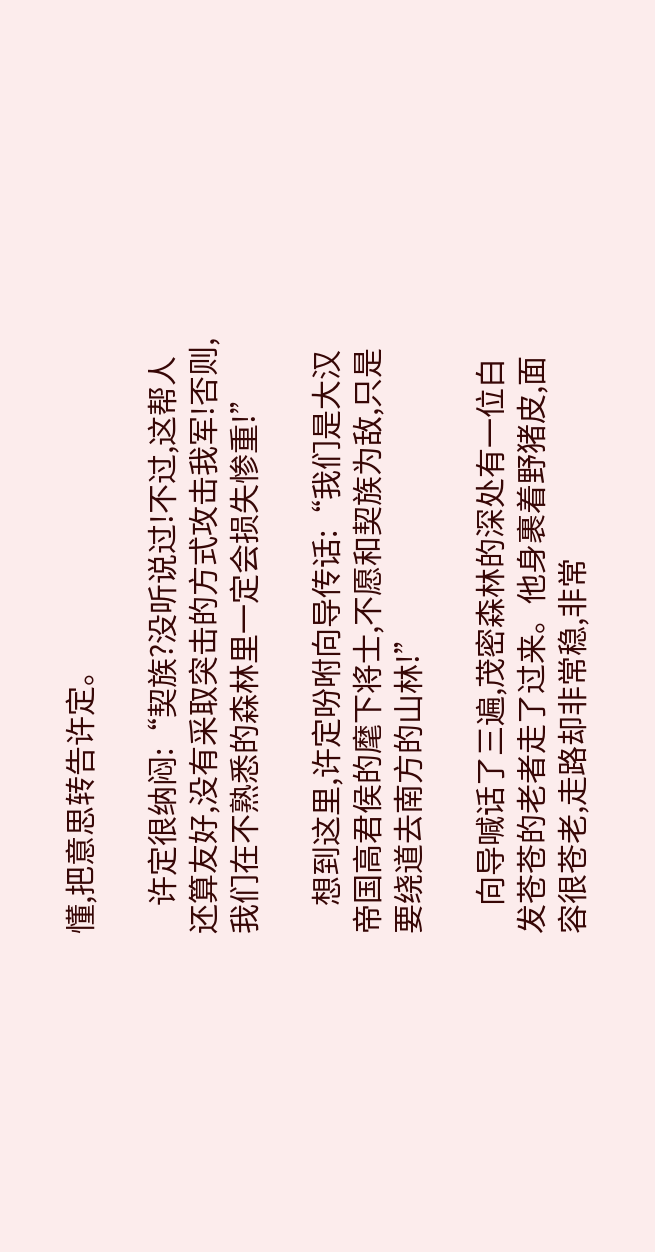懂,把意思转告许定。

    许定很纳闷:“契族?没听说过!不过,这帮人还算友好,没有采取突击的方式攻击我军!否则,我们在不熟悉的森林里一定会损失惨重!”

    想到这里,许定吩咐向导传话:“我们是大汉帝国高君侯的麾下将士,不愿和契族为敌,只是要绕道去南方的山林!”

    向导喊话了三遍,茂密森林的深处有一位白发苍苍的老者走了过来。他身裹着野猪皮,面容很苍老,走路却非常稳,非常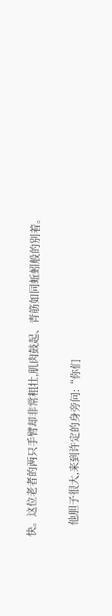快。这位老者的两只手臂却非常粗壮,肌肉鼓起、青筋如同蚯蚓般的别着。

    他胆子很大,来到许定的身旁问:“你们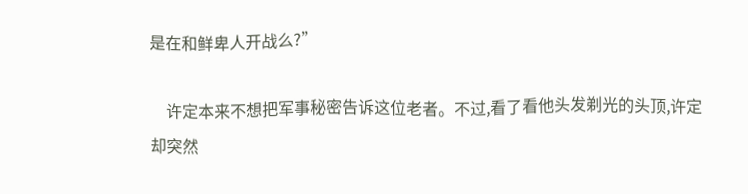是在和鲜卑人开战么?”

    许定本来不想把军事秘密告诉这位老者。不过,看了看他头发剃光的头顶,许定却突然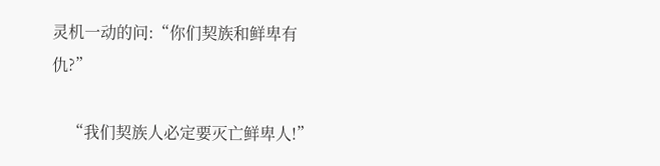灵机一动的问:“你们契族和鲜卑有仇?”

    “我们契族人必定要灭亡鲜卑人!”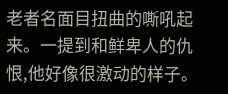老者名面目扭曲的嘶吼起来。一提到和鲜卑人的仇恨,他好像很激动的样子。